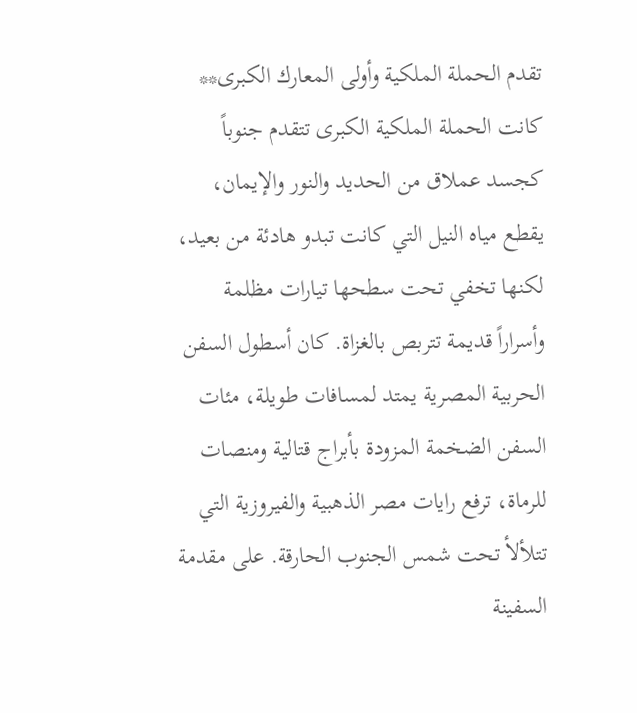تقدم الحملة الملكية وأولى المعارك الكبرى** كانت الحملة الملكية الكبرى تتقدم جنوباً كجسد عملاق من الحديد والنور والإيمان، يقطع مياه النيل التي كانت تبدو هادئة من بعيد، لكنها تخفي تحت سطحها تيارات مظلمة وأسراراً قديمة تتربص بالغزاة. كان أسطول السفن الحربية المصرية يمتد لمسافات طويلة، مئات السفن الضخمة المزودة بأبراج قتالية ومنصات للرماة، ترفع رايات مصر الذهبية والفيروزية التي تتلألأ تحت شمس الجنوب الحارقة. على مقدمة السفينة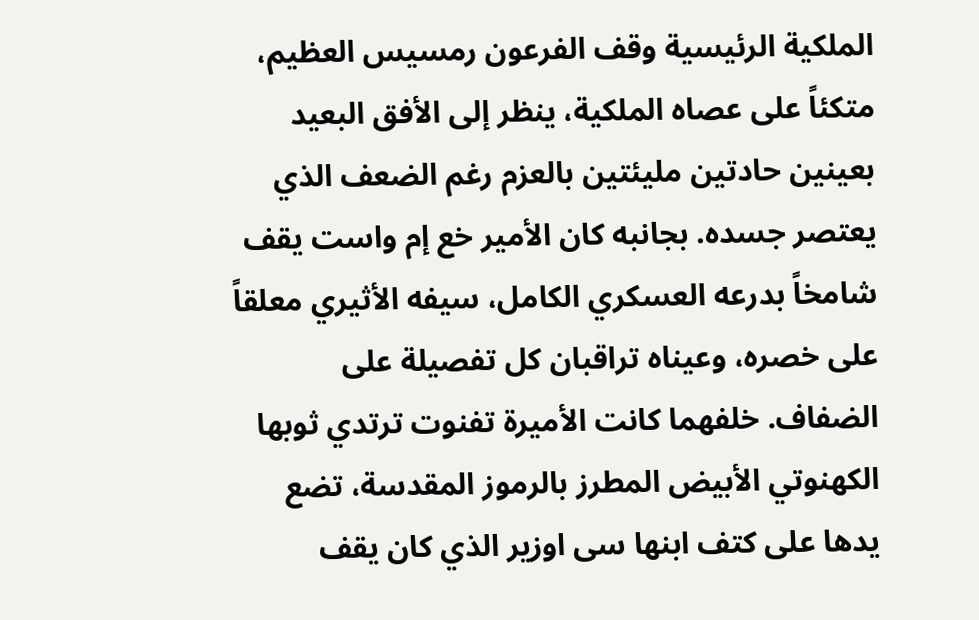الملكية الرئيسية وقف الفرعون رمسيس العظيم، متكئاً على عصاه الملكية، ينظر إلى الأفق البعيد بعينين حادتين مليئتين بالعزم رغم الضعف الذي يعتصر جسده. بجانبه كان الأمير خع إم واست يقف شامخاً بدرعه العسكري الكامل، سيفه الأثيري معلقاً على خصره، وعيناه تراقبان كل تفصيلة على الضفاف. خلفهما كانت الأميرة تفنوت ترتدي ثوبها الكهنوتي الأبيض المطرز بالرموز المقدسة، تضع يدها على كتف ابنها سى اوزير الذي كان يقف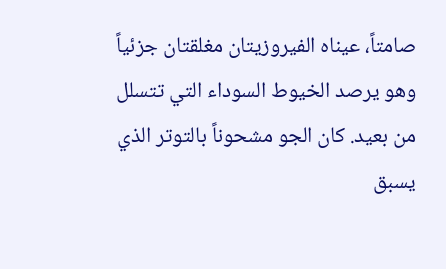صامتاً، عيناه الفيروزيتان مغلقتان جزئياً وهو يرصد الخيوط السوداء التي تتسلل من بعيد. كان الجو مشحوناً بالتوتر الذي يسبق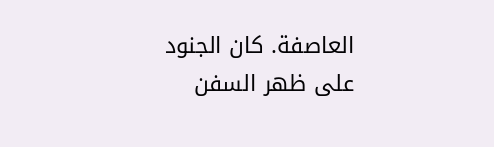العاصفة. كان الجنود على ظهر السفن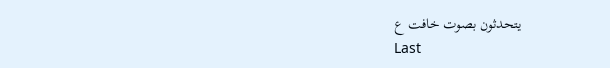يتحدثون بصوت خافت ع
Last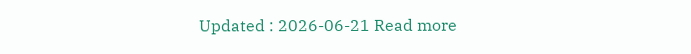Updated : 2026-06-21 Read more